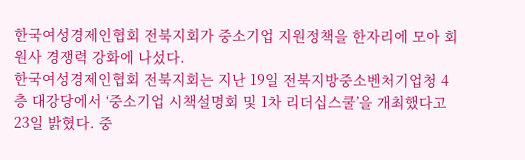한국여성경제인협회 전북지회가 중소기업 지원정책을 한자리에 모아 회원사 경쟁력 강화에 나섰다.
한국여성경제인협회 전북지회는 지난 19일 전북지방중소벤처기업청 4층 대강당에서 ‘중소기업 시책설명회 및 1차 리더십스쿨’을 개최했다고 23일 밝혔다. 중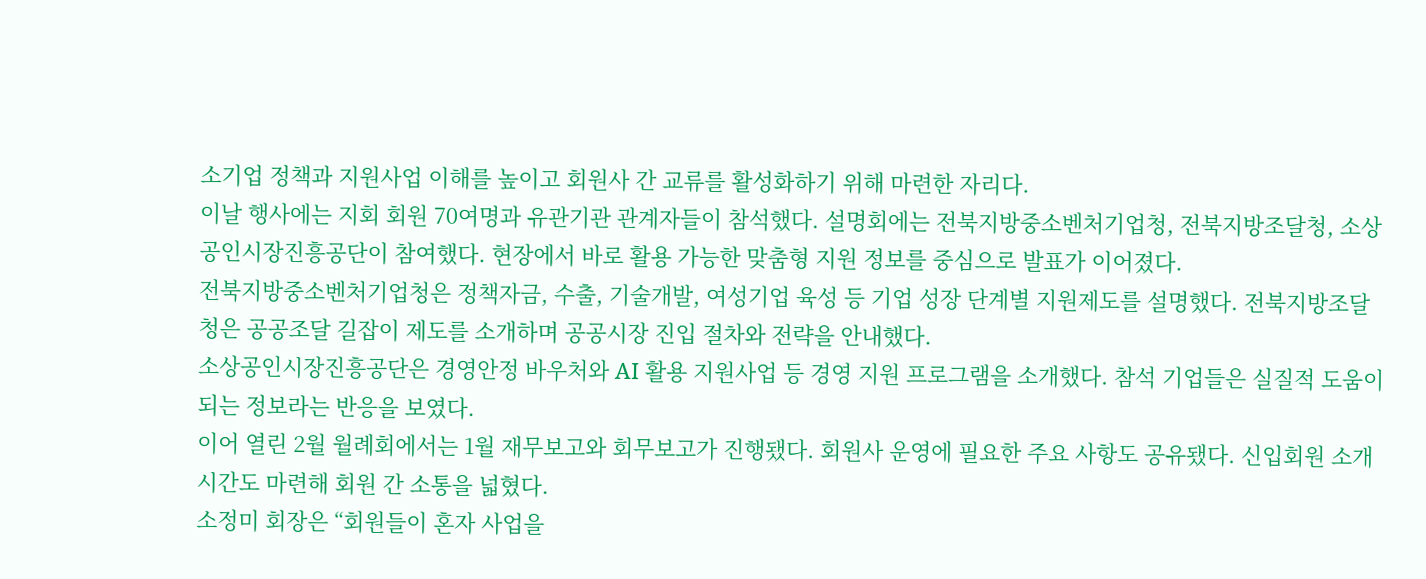소기업 정책과 지원사업 이해를 높이고 회원사 간 교류를 활성화하기 위해 마련한 자리다.
이날 행사에는 지회 회원 70여명과 유관기관 관계자들이 참석했다. 설명회에는 전북지방중소벤처기업청, 전북지방조달청, 소상공인시장진흥공단이 참여했다. 현장에서 바로 활용 가능한 맞춤형 지원 정보를 중심으로 발표가 이어졌다.
전북지방중소벤처기업청은 정책자금, 수출, 기술개발, 여성기업 육성 등 기업 성장 단계별 지원제도를 설명했다. 전북지방조달청은 공공조달 길잡이 제도를 소개하며 공공시장 진입 절차와 전략을 안내했다.
소상공인시장진흥공단은 경영안정 바우처와 AI 활용 지원사업 등 경영 지원 프로그램을 소개했다. 참석 기업들은 실질적 도움이 되는 정보라는 반응을 보였다.
이어 열린 2월 월례회에서는 1월 재무보고와 회무보고가 진행됐다. 회원사 운영에 필요한 주요 사항도 공유됐다. 신입회원 소개 시간도 마련해 회원 간 소통을 넓혔다.
소정미 회장은 “회원들이 혼자 사업을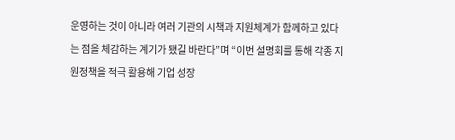운영하는 것이 아니라 여러 기관의 시책과 지원체계가 함께하고 있다는 점을 체감하는 계기가 됐길 바란다”며 “이번 설명회를 통해 각종 지원정책을 적극 활용해 기업 성장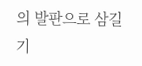의 발판으로 삼길 기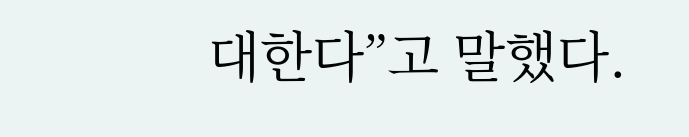대한다”고 말했다.